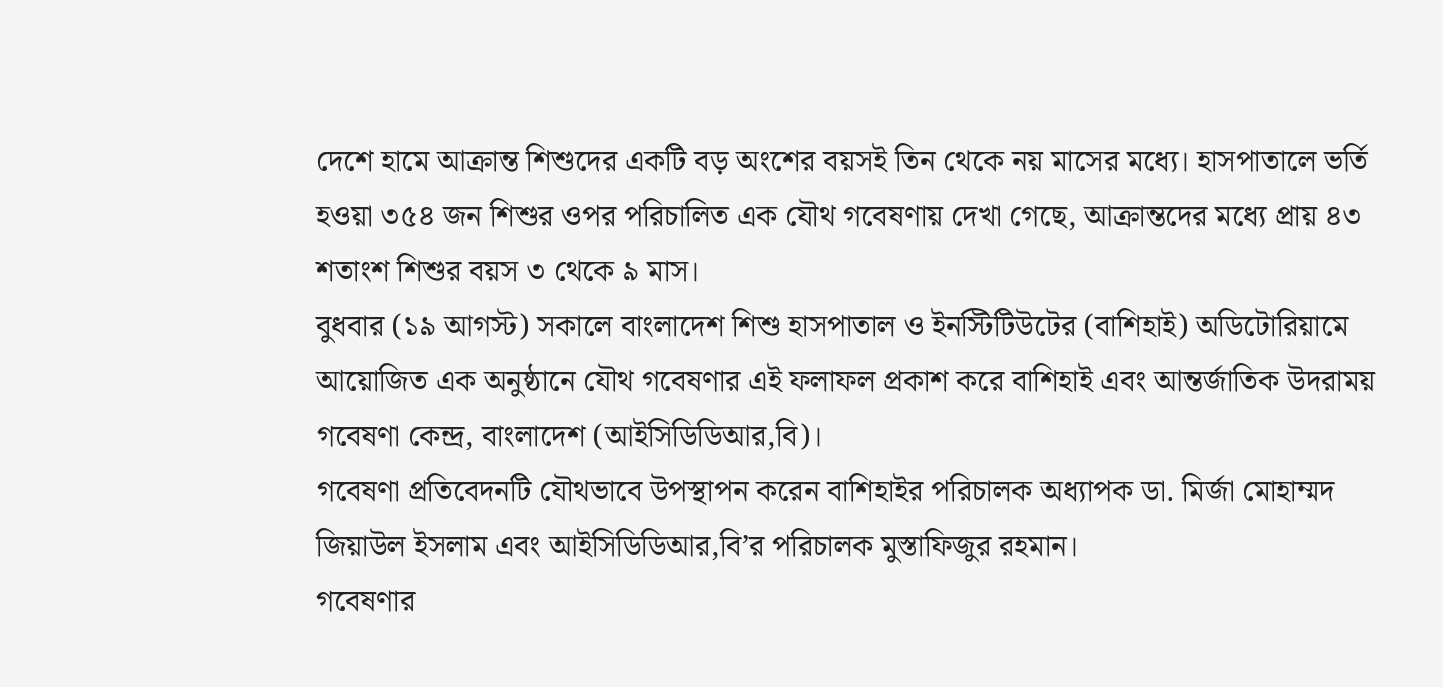দেশে হামে আক্রান্ত শিশুদের একটি বড় অংশের বয়সই তিন থেকে নয় মাসের মধ্যে। হাসপাতালে ভর্তি হওয়া ৩৫৪ জন শিশুর ওপর পরিচালিত এক যৌথ গবেষণায় দেখা গেছে, আক্রান্তদের মধ্যে প্রায় ৪৩ শতাংশ শিশুর বয়স ৩ থেকে ৯ মাস।
বুধবার (১৯ আগস্ট) সকালে বাংলাদেশ শিশু হাসপাতাল ও ইনস্টিটিউটের (বাশিহাই) অডিটোরিয়ামে আয়োজিত এক অনুষ্ঠানে যৌথ গবেষণার এই ফলাফল প্রকাশ করে বাশিহাই এবং আন্তর্জাতিক উদরাময় গবেষণা কেন্দ্র, বাংলাদেশ (আইসিডিডিআর,বি)।
গবেষণা প্রতিবেদনটি যৌথভাবে উপস্থাপন করেন বাশিহাইর পরিচালক অধ্যাপক ডা. মির্জা মোহাম্মদ জিয়াউল ইসলাম এবং আইসিডিডিআর,বি’র পরিচালক মুস্তাফিজুর রহমান।
গবেষণার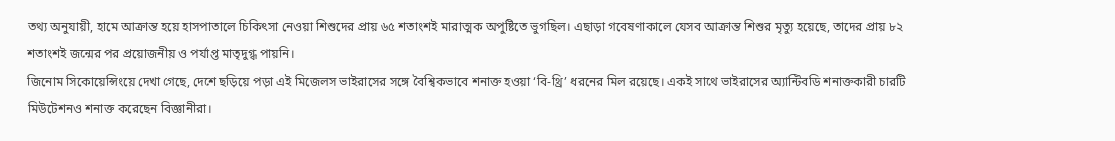তথ্য অনুযায়ী, হামে আক্রান্ত হয়ে হাসপাতালে চিকিৎসা নেওয়া শিশুদের প্রায় ৬৫ শতাংশই মারাত্মক অপুষ্টিতে ভুগছিল। এছাড়া গবেষণাকালে যেসব আক্রান্ত শিশুর মৃত্যু হয়েছে, তাদের প্রায় ৮২ শতাংশই জন্মের পর প্রয়োজনীয় ও পর্যাপ্ত মাতৃদুগ্ধ পায়নি।
জিনোম সিকোয়েন্সিংয়ে দেখা গেছে, দেশে ছড়িয়ে পড়া এই মিজেলস ভাইরাসের সঙ্গে বৈশ্বিকভাবে শনাক্ত হওয়া ‘বি-থ্রি’ ধরনের মিল রয়েছে। একই সাথে ভাইরাসের অ্যান্টিবডি শনাক্তকারী চারটি মিউটেশনও শনাক্ত করেছেন বিজ্ঞানীরা।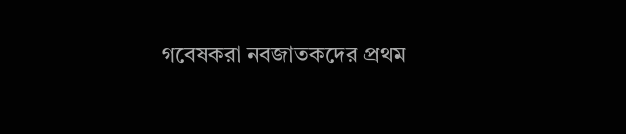গবেষকরা নবজাতকদের প্রথম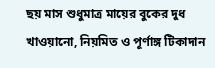ছয় মাস শুধুমাত্র মায়ের বুকের দুধ খাওয়ানো, নিয়মিত ও পূর্ণাঙ্গ টিকাদান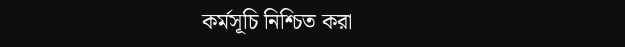কর্মসূচি নিশ্চিত করা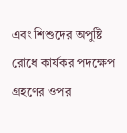এবং শিশুদের অপুষ্টি রোধে কার্যকর পদক্ষেপ গ্রহণের ওপর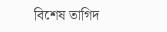বিশেষ তাগিদ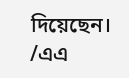দিয়েছেন।
/এএ